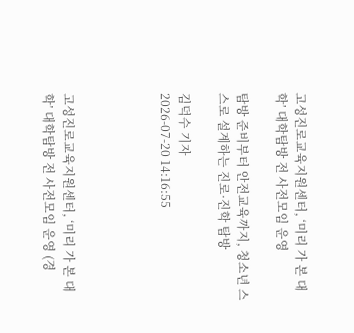고성진로교육지원센터, ‘미리 가 본 대학’ 대학탐방 전 사전모임 운영

탐방 준비부터 안전교육까지, 청소년 스스로 설계하는 진로·진학 탐방

김덕수 기자
2026-07-20 14:16:55




고성진로교육지원센터, ‘미리 가 본 대학’ 대학탐방 전 사전모임 운영 (경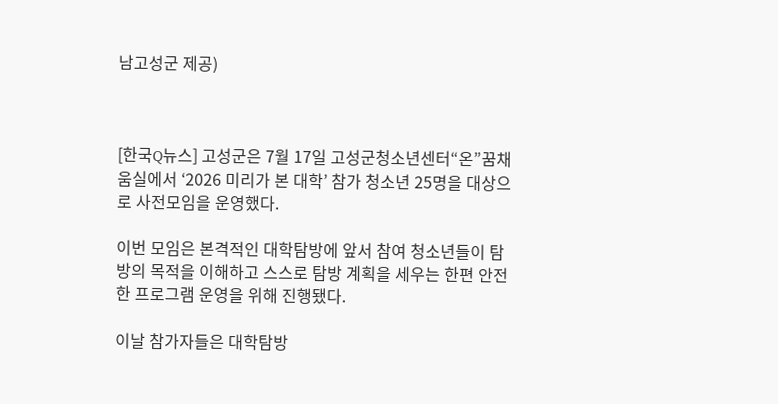남고성군 제공)



[한국Q뉴스] 고성군은 7월 17일 고성군청소년센터“온”꿈채움실에서 ‘2026 미리가 본 대학’ 참가 청소년 25명을 대상으로 사전모임을 운영했다.

이번 모임은 본격적인 대학탐방에 앞서 참여 청소년들이 탐방의 목적을 이해하고 스스로 탐방 계획을 세우는 한편 안전한 프로그램 운영을 위해 진행됐다.

이날 참가자들은 대학탐방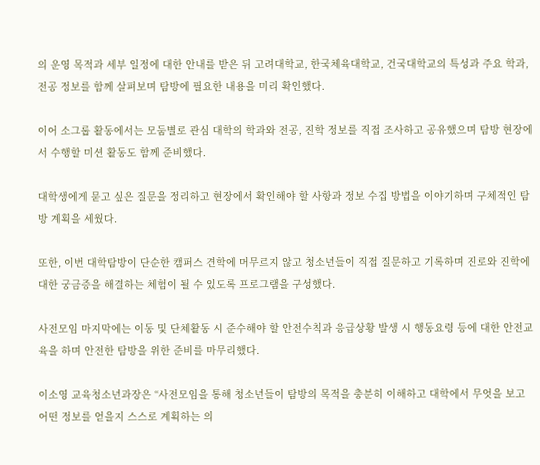의 운영 목적과 세부 일정에 대한 안내를 받은 뒤 고려대학교, 한국체육대학교, 건국대학교의 특성과 주요 학과, 전공 정보를 함께 살펴보며 탐방에 필요한 내용을 미리 확인했다.

이어 소그룹 활동에서는 모둠별로 관심 대학의 학과와 전공, 진학 정보를 직접 조사하고 공유했으며 탐방 현장에서 수행할 미션 활동도 함께 준비했다.

대학생에게 묻고 싶은 질문을 정리하고 현장에서 확인해야 할 사항과 정보 수집 방법을 이야기하며 구체적인 탐방 계획을 세웠다.

또한, 이번 대학탐방이 단순한 캠퍼스 견학에 머무르지 않고 청소년들이 직접 질문하고 기록하며 진로와 진학에 대한 궁금증을 해결하는 체험이 될 수 있도록 프로그램을 구성했다.

사전모임 마지막에는 이동 및 단체활동 시 준수해야 할 안전수칙과 응급상황 발생 시 행동요령 등에 대한 안전교육을 하며 안전한 탐방을 위한 준비를 마무리했다.

이소영 교육청소년과장은 “사전모임을 통해 청소년들이 탐방의 목적을 충분히 이해하고 대학에서 무엇을 보고 어떤 정보를 얻을지 스스로 계획하는 의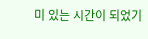미 있는 시간이 되었기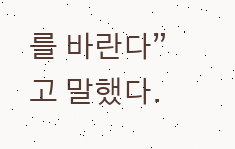를 바란다”고 말했다.